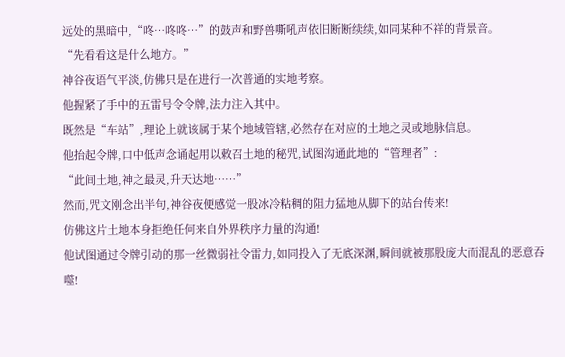远处的黑暗中,“咚…咚咚…”的鼓声和野兽嘶吼声依旧断断续续,如同某种不祥的背景音。
“先看看这是什么地方。”
神谷夜语气平淡,仿佛只是在进行一次普通的实地考察。
他握紧了手中的五雷号令令牌,法力注入其中。
既然是“车站”,理论上就该属于某个地域管辖,必然存在对应的土地之灵或地脉信息。
他抬起令牌,口中低声念诵起用以敕召土地的秘咒,试图沟通此地的“管理者”:
“此间土地,神之最灵,升天达地……”
然而,咒文刚念出半句,神谷夜便感觉一股冰冷粘稠的阻力猛地从脚下的站台传来!
仿佛这片土地本身拒绝任何来自外界秩序力量的沟通!
他试图通过令牌引动的那一丝微弱社令雷力,如同投入了无底深渊,瞬间就被那股庞大而混乱的恶意吞噬!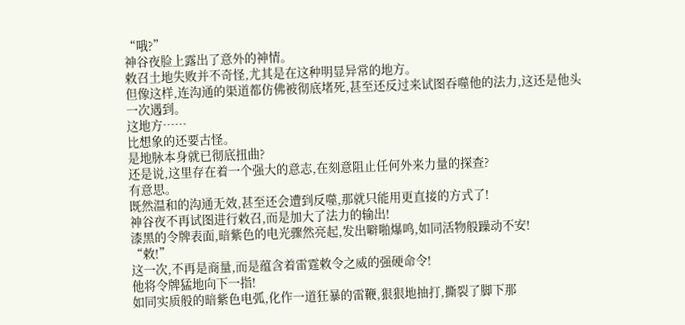“哦?”
神谷夜脸上露出了意外的神情。
敕召土地失败并不奇怪,尤其是在这种明显异常的地方。
但像这样,连沟通的渠道都仿佛被彻底堵死,甚至还反过来试图吞噬他的法力,这还是他头一次遇到。
这地方……
比想象的还要古怪。
是地脉本身就已彻底扭曲?
还是说,这里存在着一个强大的意志,在刻意阻止任何外来力量的探查?
有意思。
既然温和的沟通无效,甚至还会遭到反噬,那就只能用更直接的方式了!
神谷夜不再试图进行敕召,而是加大了法力的输出!
漆黑的令牌表面,暗紫色的电光骤然亮起,发出噼啪爆鸣,如同活物般躁动不安!
“敕!”
这一次,不再是商量,而是蕴含着雷霆敕令之威的强硬命令!
他将令牌猛地向下一指!
如同实质般的暗紫色电弧,化作一道狂暴的雷鞭,狠狠地抽打,撕裂了脚下那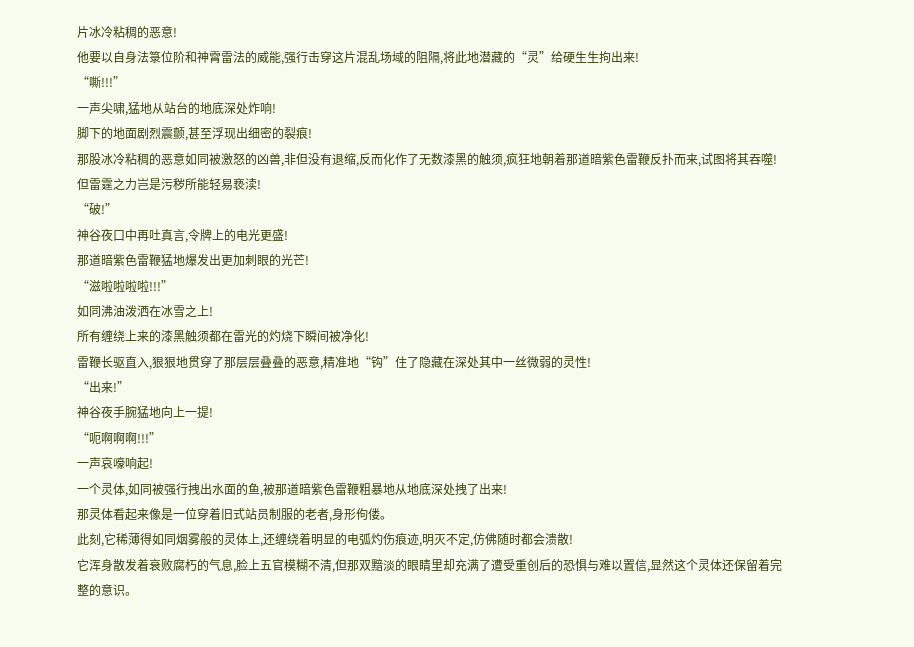片冰冷粘稠的恶意!
他要以自身法箓位阶和神霄雷法的威能,强行击穿这片混乱场域的阻隔,将此地潜藏的“灵”给硬生生拘出来!
“嘶!!!”
一声尖啸,猛地从站台的地底深处炸响!
脚下的地面剧烈震颤,甚至浮现出细密的裂痕!
那股冰冷粘稠的恶意如同被激怒的凶兽,非但没有退缩,反而化作了无数漆黑的触须,疯狂地朝着那道暗紫色雷鞭反扑而来,试图将其吞噬!
但雷霆之力岂是污秽所能轻易亵渎!
“破!”
神谷夜口中再吐真言,令牌上的电光更盛!
那道暗紫色雷鞭猛地爆发出更加刺眼的光芒!
“滋啦啦啦啦!!!”
如同沸油泼洒在冰雪之上!
所有缠绕上来的漆黑触须都在雷光的灼烧下瞬间被净化!
雷鞭长驱直入,狠狠地贯穿了那层层叠叠的恶意,精准地“钩”住了隐藏在深处其中一丝微弱的灵性!
“出来!”
神谷夜手腕猛地向上一提!
“呃啊啊啊!!!”
一声哀嚎响起!
一个灵体,如同被强行拽出水面的鱼,被那道暗紫色雷鞭粗暴地从地底深处拽了出来!
那灵体看起来像是一位穿着旧式站员制服的老者,身形佝偻。
此刻,它稀薄得如同烟雾般的灵体上,还缠绕着明显的电弧灼伤痕迹,明灭不定,仿佛随时都会溃散!
它浑身散发着衰败腐朽的气息,脸上五官模糊不清,但那双黯淡的眼睛里却充满了遭受重创后的恐惧与难以置信,显然这个灵体还保留着完整的意识。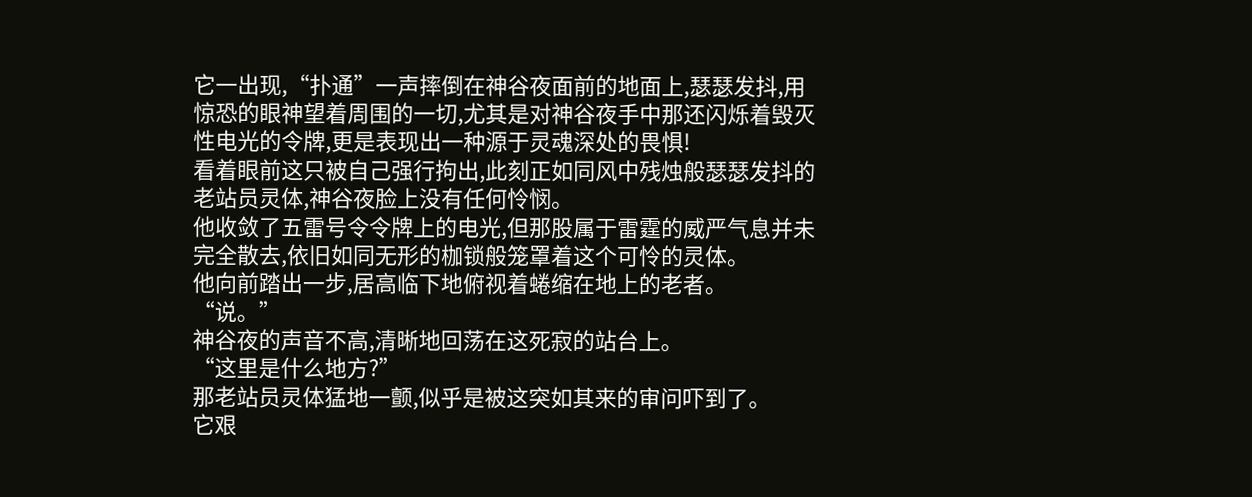它一出现,“扑通”一声摔倒在神谷夜面前的地面上,瑟瑟发抖,用惊恐的眼神望着周围的一切,尤其是对神谷夜手中那还闪烁着毁灭性电光的令牌,更是表现出一种源于灵魂深处的畏惧!
看着眼前这只被自己强行拘出,此刻正如同风中残烛般瑟瑟发抖的老站员灵体,神谷夜脸上没有任何怜悯。
他收敛了五雷号令令牌上的电光,但那股属于雷霆的威严气息并未完全散去,依旧如同无形的枷锁般笼罩着这个可怜的灵体。
他向前踏出一步,居高临下地俯视着蜷缩在地上的老者。
“说。”
神谷夜的声音不高,清晰地回荡在这死寂的站台上。
“这里是什么地方?”
那老站员灵体猛地一颤,似乎是被这突如其来的审问吓到了。
它艰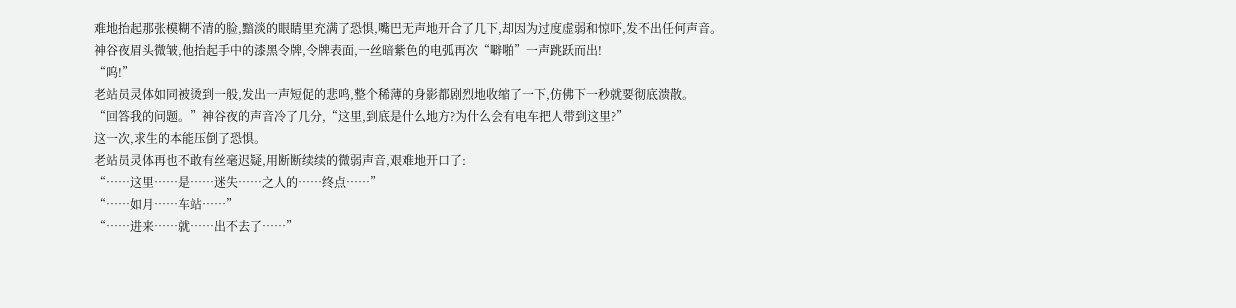难地抬起那张模糊不清的脸,黯淡的眼睛里充满了恐惧,嘴巴无声地开合了几下,却因为过度虚弱和惊吓,发不出任何声音。
神谷夜眉头微皱,他抬起手中的漆黑令牌,令牌表面,一丝暗紫色的电弧再次“噼啪”一声跳跃而出!
“呜!”
老站员灵体如同被烫到一般,发出一声短促的悲鸣,整个稀薄的身影都剧烈地收缩了一下,仿佛下一秒就要彻底溃散。
“回答我的问题。”神谷夜的声音冷了几分,“这里,到底是什么地方?为什么会有电车把人带到这里?”
这一次,求生的本能压倒了恐惧。
老站员灵体再也不敢有丝毫迟疑,用断断续续的微弱声音,艰难地开口了:
“……这里……是……迷失……之人的……终点……”
“……如月……车站……”
“……进来……就……出不去了……”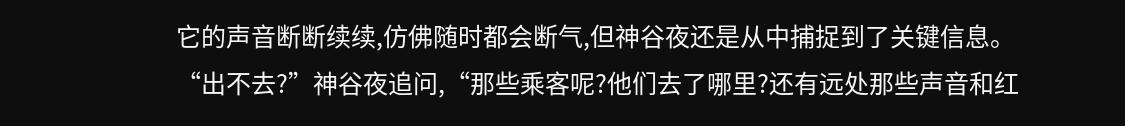它的声音断断续续,仿佛随时都会断气,但神谷夜还是从中捕捉到了关键信息。
“出不去?”神谷夜追问,“那些乘客呢?他们去了哪里?还有远处那些声音和红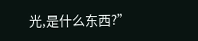光,是什么东西?”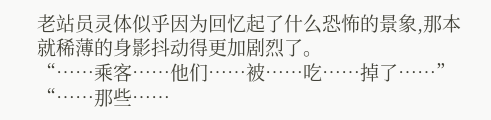老站员灵体似乎因为回忆起了什么恐怖的景象,那本就稀薄的身影抖动得更加剧烈了。
“……乘客……他们……被……吃……掉了……”
“……那些……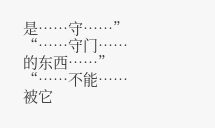是……守……”
“……守门……的东西……”
“……不能……被它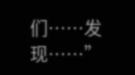们……发现……”